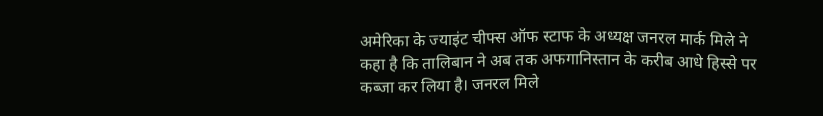अमेरिका के ज्याइंट चीफ्स ऑफ स्टाफ के अध्यक्ष जनरल मार्क मिले ने कहा है कि तालिबान ने अब तक अफगानिस्तान के करीब आधे हिस्से पर कब्जा कर लिया है। जनरल मिले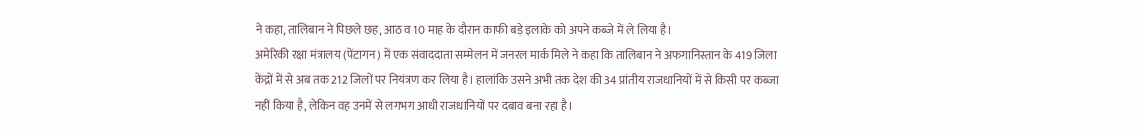ने कहा, तालिबान ने पिछले छह, आठ व 10 माह के दौरान काफी बड़े इलाके को अपने कब्जे में ले लिया है।
अमेरिकी रक्षा मंत्रालय (पेंटागन) में एक संवाददाता सम्मेलन में जनरल मार्क मिले ने कहा कि तालिबान ने अफगानिस्तान के 419 जिला केंद्रों में से अब तक 212 जिलों पर नियंत्रण कर लिया है। हालांकि उसने अभी तक देश की 34 प्रांतीय राजधानियों में से किसी पर कब्जा नहीं किया है, लेकिन वह उनमें से लगभग आधी राजधानियों पर दबाव बना रहा है।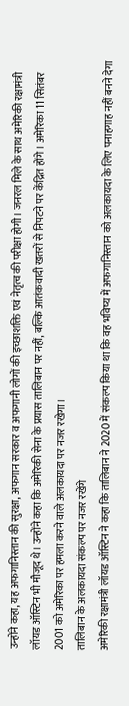उन्होंने कहा, यह अफगानिस्तान की सुरक्षा, अफगान सरकार व अफगानी लोगों की इच्छाशक्ति एवं नेतृत्व की परीक्षा होगी। जनरल मिले के साथ अमेरिकी रक्षामंत्री लॉयड ऑस्टिन भी मौजूद थे। उन्होंने कहा कि अमेरिकी सेना के प्रयास तालिबान पर नहीं, बल्कि आतंकवादी खतरों से निपटने पर केंद्रित होंगे। अमेरिका 11 सितंबर 2001 को अमेरिका पर हमला करने वाले अलकायदा पर नजर रखेगा।
तालिबान के अलकायदा संकल्प पर नजर रखेंगे
अमेरिकी रक्षामंत्री लॉयड ऑस्टिन ने कहा कि तालिबान ने 2020 में संकल्प किया था कि वह भविष्य में अफगानिस्तान को अलकायदा के लिए पनाहगाह नहीं बनने देगा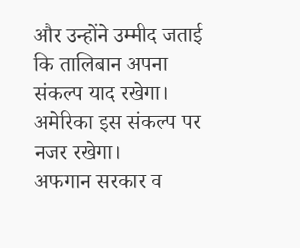और उन्होंने उम्मीद जताई कि तालिबान अपना संकल्प याद रखेगा। अमेरिका इस संकल्प पर नजर रखेगा।
अफगान सरकार व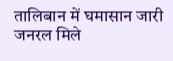तालिबान में घमासान जारी
जनरल मिले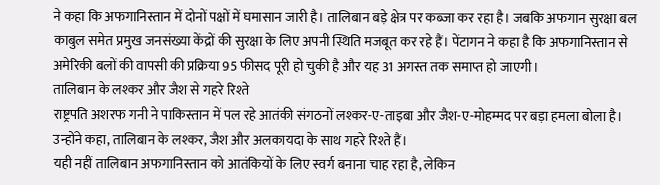ने कहा कि अफगानिस्तान में दोनों पक्षों में घमासान जारी है। तालिबान बड़े क्षेत्र पर कब्जा कर रहा है। जबकि अफगान सुरक्षा बल काबुल समेत प्रमुख जनसंख्या केंद्रों की सुरक्षा के लिए अपनी स्थिति मजबूत कर रहे हैं। पेंटागन ने कहा है कि अफगानिस्तान से अमेरिकी बलों की वापसी की प्रक्रिया 95 फीसद पूरी हो चुकी है और यह 31 अगस्त तक समाप्त हो जाएगी।
तालिबान के लश्कर और जैश से गहरे रिश्ते
राष्ट्रपति अशरफ गनी ने पाकिस्तान में पल रहे आतंकी संगठनों लश्कर-ए-ताइबा और जैश-ए-मोहम्मद पर बड़ा हमला बोला है। उन्होंने कहा, तालिबान के लश्कर, जैश और अलकायदा के साथ गहरे रिश्ते हैं।
यही नहीं तालिबान अफगानिस्तान को आतंकियों के लिए स्वर्ग बनाना चाह रहा है, लेकिन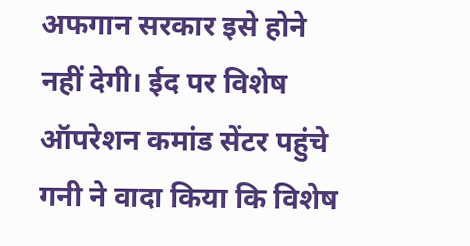अफगान सरकार इसे होने नहीं देगी। ईद पर विशेष ऑपरेशन कमांड सेंटर पहुंचे गनी ने वादा किया कि विशेष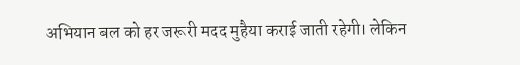अभियान बल को हर जरूरी मदद मुहैया कराई जाती रहेगी। लेकिन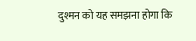दुश्मन को यह समझना होगा कि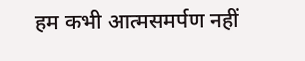हम कभी आत्मसमर्पण नहीं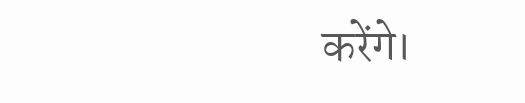करेंगे।